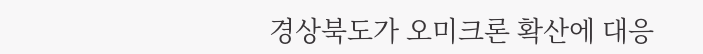경상북도가 오미크론 확산에 대응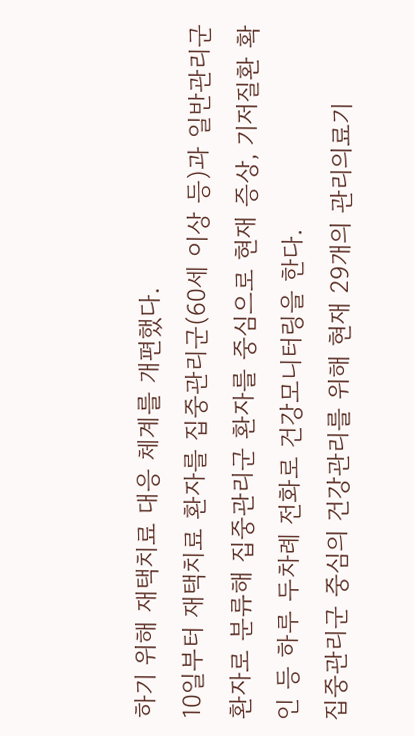하기 위해 재택치료 대응 체계를 개편했다.
10일부터 재택치료 환자를 집중관리군(60세 이상 등)과 일반관리군 환자로 분류해 집중관리군 환자를 중심으로 현재 증상, 기저질환 확인 등 하루 두차례 전화로 건강모니터링을 한다.
집중관리군 중심의 건강관리를 위해 현재 29개의 관리의료기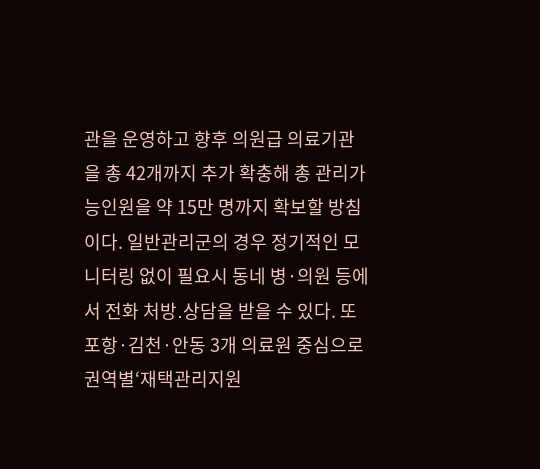관을 운영하고 향후 의원급 의료기관을 총 42개까지 추가 확충해 총 관리가능인원을 약 15만 명까지 확보할 방침이다. 일반관리군의 경우 정기적인 모니터링 없이 필요시 동네 병·의원 등에서 전화 처방․상담을 받을 수 있다. 또 포항·김천·안동 3개 의료원 중심으로 권역별‘재택관리지원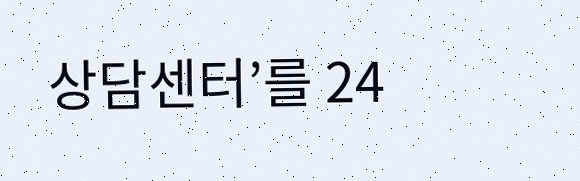상담센터’를 24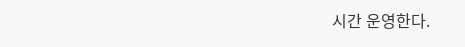시간 운영한다.